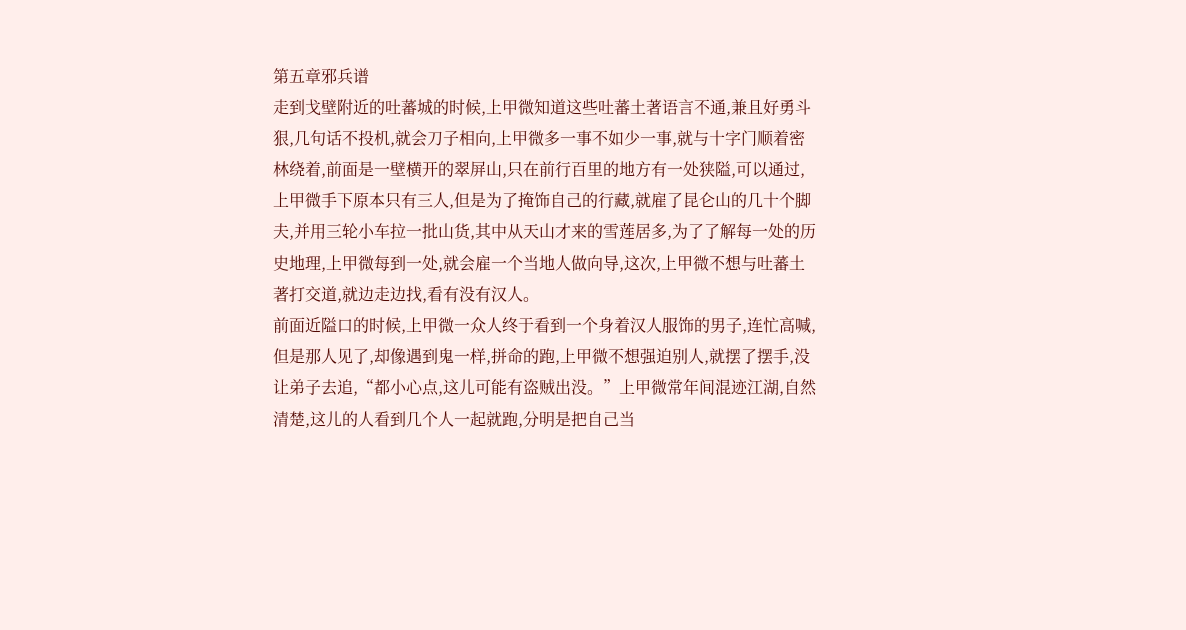第五章邪兵谱
走到戈壁附近的吐蕃城的时候,上甲微知道这些吐蕃土著语言不通,兼且好勇斗狠,几句话不投机,就会刀子相向,上甲微多一事不如少一事,就与十字门顺着密林绕着,前面是一壁横开的翠屏山,只在前行百里的地方有一处狭隘,可以通过,上甲微手下原本只有三人,但是为了掩饰自己的行藏,就雇了昆仑山的几十个脚夫,并用三轮小车拉一批山货,其中从天山才来的雪莲居多,为了了解每一处的历史地理,上甲微每到一处,就会雇一个当地人做向导,这次,上甲微不想与吐蕃土著打交道,就边走边找,看有没有汉人。
前面近隘口的时候,上甲微一众人终于看到一个身着汉人服饰的男子,连忙高喊,但是那人见了,却像遇到鬼一样,拼命的跑,上甲微不想强迫别人,就摆了摆手,没让弟子去追,“都小心点,这儿可能有盗贼出没。”上甲微常年间混迹江湖,自然清楚,这儿的人看到几个人一起就跑,分明是把自己当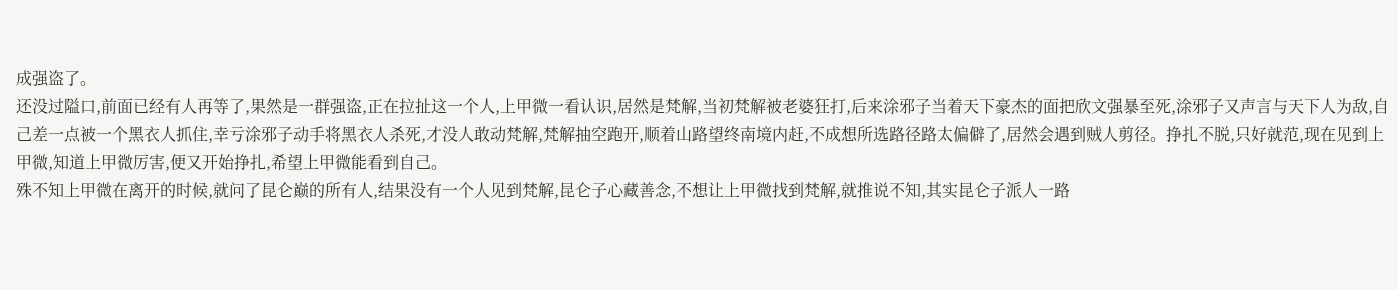成强盗了。
还没过隘口,前面已经有人再等了,果然是一群强盗,正在拉扯这一个人,上甲微一看认识,居然是梵解,当初梵解被老婆狂打,后来涂邪子当着天下豪杰的面把欣文强暴至死,涂邪子又声言与天下人为敌,自己差一点被一个黑衣人抓住,幸亏涂邪子动手将黑衣人杀死,才没人敢动梵解,梵解抽空跑开,顺着山路望终南境内赶,不成想所选路径路太偏僻了,居然会遇到贼人剪径。挣扎不脱,只好就范,现在见到上甲微,知道上甲微厉害,便又开始挣扎,希望上甲微能看到自己。
殊不知上甲微在离开的时候,就问了昆仑巅的所有人,结果没有一个人见到梵解,昆仑子心藏善念,不想让上甲微找到梵解,就推说不知,其实昆仑子派人一路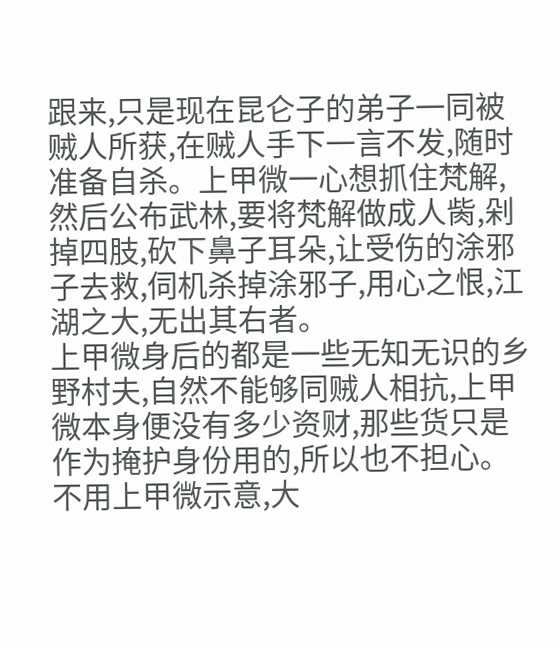跟来,只是现在昆仑子的弟子一同被贼人所获,在贼人手下一言不发,随时准备自杀。上甲微一心想抓住梵解,然后公布武林,要将梵解做成人胔,剁掉四肢,砍下鼻子耳朵,让受伤的涂邪子去救,伺机杀掉涂邪子,用心之恨,江湖之大,无出其右者。
上甲微身后的都是一些无知无识的乡野村夫,自然不能够同贼人相抗,上甲微本身便没有多少资财,那些货只是作为掩护身份用的,所以也不担心。
不用上甲微示意,大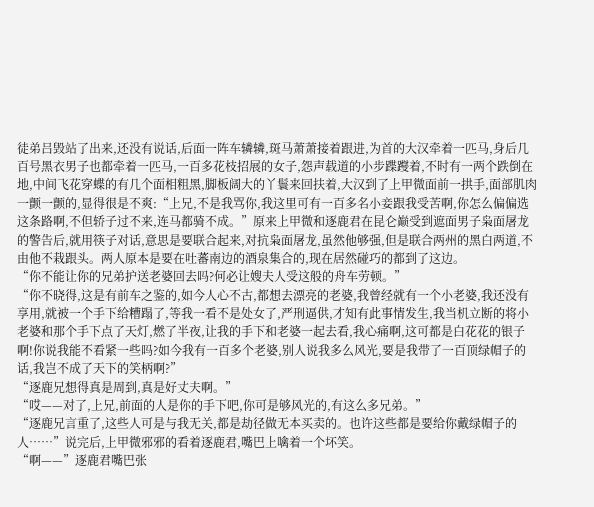徒弟吕毁站了出来,还没有说话,后面一阵车辚辚,斑马萧萧接着跟进,为首的大汉牵着一匹马,身后几百号黑衣男子也都牵着一匹马,一百多花枝招展的女子,怨声载道的小步蹀躞着,不时有一两个跌倒在地,中间飞花穿蝶的有几个面相粗黑,脚板阔大的丫鬟来回扶着,大汉到了上甲微面前一拱手,面部肌肉一颤一颤的,显得很是不爽:“上兄,不是我骂你,我这里可有一百多名小妾跟我受苦啊,你怎么偏偏选这条路啊,不但轿子过不来,连马都骑不成。”原来上甲微和逐鹿君在昆仑巅受到遮面男子枭面屠龙的警告后,就用筷子对话,意思是要联合起来,对抗枭面屠龙,虽然他够强,但是联合两州的黑白两道,不由他不栽跟头。两人原本是要在吐蕃南边的酒泉集合的,现在居然碰巧的都到了这边。
“你不能让你的兄弟护送老婆回去吗?何必让嫂夫人受这般的舟车劳顿。”
“你不晓得,这是有前车之鉴的,如今人心不古,都想去漂亮的老婆,我曾经就有一个小老婆,我还没有享用,就被一个手下给糟蹋了,等我一看不是处女了,严刑逼供,才知有此事情发生,我当机立断的将小老婆和那个手下点了天灯,燃了半夜,让我的手下和老婆一起去看,我心痛啊,这可都是白花花的银子啊!你说我能不看紧一些吗?如今我有一百多个老婆,别人说我多么风光,要是我带了一百顶绿帽子的话,我岂不成了天下的笑柄啊?”
“逐鹿兄想得真是周到,真是好丈夫啊。”
“哎——对了,上兄,前面的人是你的手下吧,你可是够风光的,有这么多兄弟。”
“逐鹿兄言重了,这些人可是与我无关,都是劫径做无本买卖的。也许这些都是要给你戴绿帽子的人……”说完后,上甲微邪邪的看着逐鹿君,嘴巴上噙着一个坏笑。
“啊——”逐鹿君嘴巴张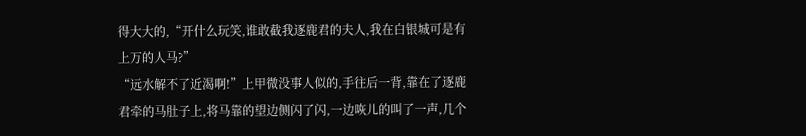得大大的,“开什么玩笑,谁敢截我逐鹿君的夫人,我在白银城可是有上万的人马?”
“远水解不了近渴啊!”上甲微没事人似的,手往后一背,靠在了逐鹿君牵的马肚子上,将马靠的望边侧闪了闪,一边咴儿的叫了一声,几个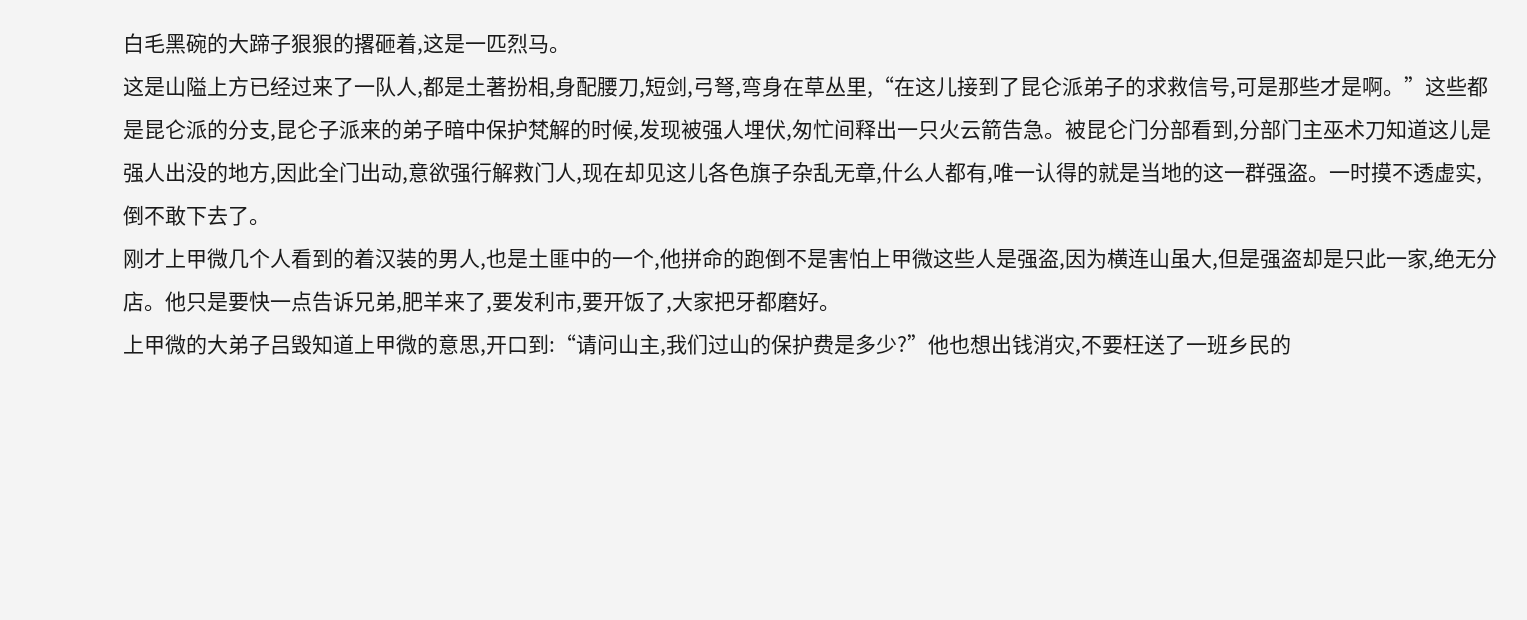白毛黑碗的大蹄子狠狠的撂砸着,这是一匹烈马。
这是山隘上方已经过来了一队人,都是土著扮相,身配腰刀,短剑,弓弩,弯身在草丛里,“在这儿接到了昆仑派弟子的求救信号,可是那些才是啊。”这些都是昆仑派的分支,昆仑子派来的弟子暗中保护梵解的时候,发现被强人埋伏,匆忙间释出一只火云箭告急。被昆仑门分部看到,分部门主巫术刀知道这儿是强人出没的地方,因此全门出动,意欲强行解救门人,现在却见这儿各色旗子杂乱无章,什么人都有,唯一认得的就是当地的这一群强盗。一时摸不透虚实,倒不敢下去了。
刚才上甲微几个人看到的着汉装的男人,也是土匪中的一个,他拼命的跑倒不是害怕上甲微这些人是强盗,因为横连山虽大,但是强盗却是只此一家,绝无分店。他只是要快一点告诉兄弟,肥羊来了,要发利市,要开饭了,大家把牙都磨好。
上甲微的大弟子吕毁知道上甲微的意思,开口到:“请问山主,我们过山的保护费是多少?”他也想出钱消灾,不要枉送了一班乡民的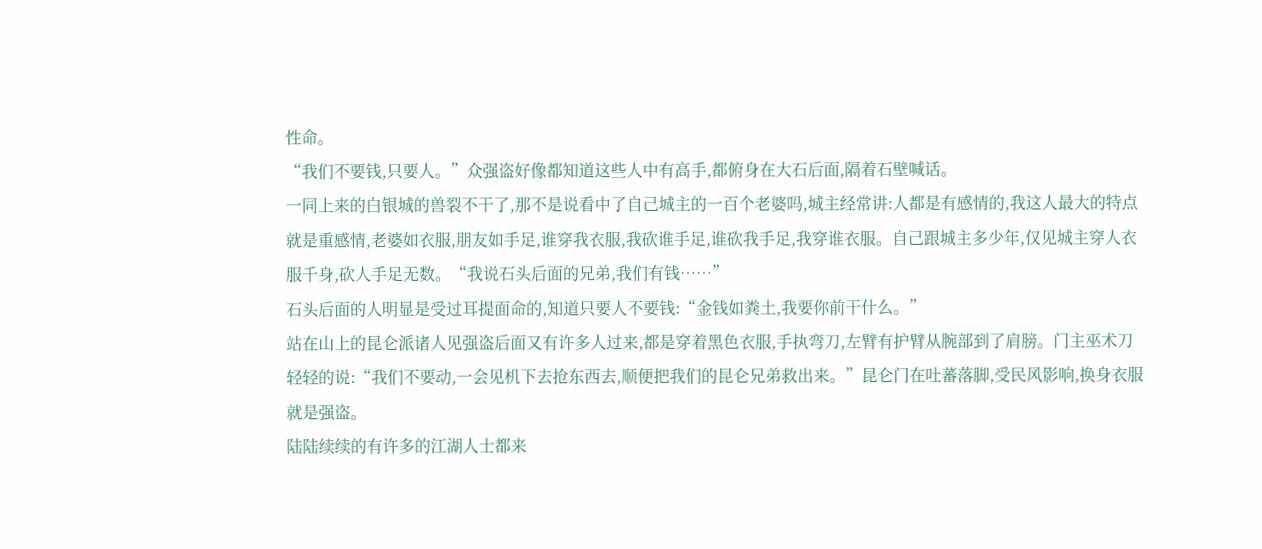性命。
“我们不要钱,只要人。”众强盗好像都知道这些人中有高手,都俯身在大石后面,隔着石壁喊话。
一同上来的白银城的兽裂不干了,那不是说看中了自己城主的一百个老婆吗,城主经常讲:人都是有感情的,我这人最大的特点就是重感情,老婆如衣服,朋友如手足,谁穿我衣服,我砍谁手足,谁砍我手足,我穿谁衣服。自己跟城主多少年,仅见城主穿人衣服千身,砍人手足无数。“我说石头后面的兄弟,我们有钱……”
石头后面的人明显是受过耳提面命的,知道只要人不要钱:“金钱如粪土,我要你前干什么。”
站在山上的昆仑派诸人见强盗后面又有许多人过来,都是穿着黑色衣服,手执弯刀,左臂有护臂从腕部到了肩膀。门主巫术刀轻轻的说:“我们不要动,一会见机下去抢东西去,顺便把我们的昆仑兄弟救出来。”昆仑门在吐蕃落脚,受民风影响,换身衣服就是强盗。
陆陆续续的有许多的江湖人士都来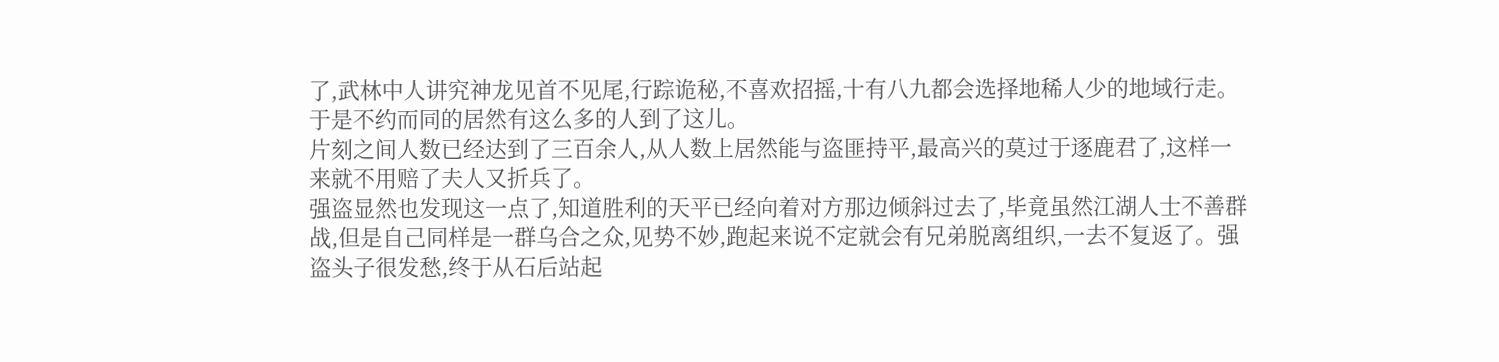了,武林中人讲究神龙见首不见尾,行踪诡秘,不喜欢招摇,十有八九都会选择地稀人少的地域行走。于是不约而同的居然有这么多的人到了这儿。
片刻之间人数已经达到了三百余人,从人数上居然能与盗匪持平,最高兴的莫过于逐鹿君了,这样一来就不用赔了夫人又折兵了。
强盗显然也发现这一点了,知道胜利的天平已经向着对方那边倾斜过去了,毕竟虽然江湖人士不善群战,但是自己同样是一群乌合之众,见势不妙,跑起来说不定就会有兄弟脱离组织,一去不复返了。强盗头子很发愁,终于从石后站起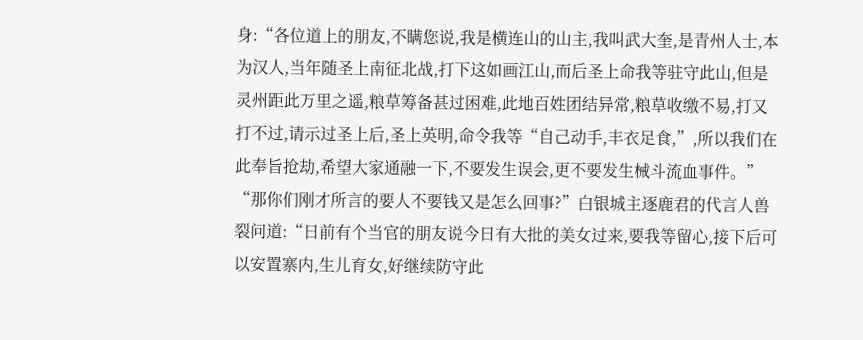身:“各位道上的朋友,不瞒您说,我是横连山的山主,我叫武大奎,是青州人士,本为汉人,当年随圣上南征北战,打下这如画江山,而后圣上命我等驻守此山,但是灵州距此万里之遥,粮草筹备甚过困难,此地百姓团结异常,粮草收缴不易,打又打不过,请示过圣上后,圣上英明,命令我等“自己动手,丰衣足食,”,所以我们在此奉旨抢劫,希望大家通融一下,不要发生误会,更不要发生械斗流血事件。”
“那你们刚才所言的要人不要钱又是怎么回事?”白银城主逐鹿君的代言人兽裂问道:“日前有个当官的朋友说今日有大批的美女过来,要我等留心,接下后可以安置寨内,生儿育女,好继续防守此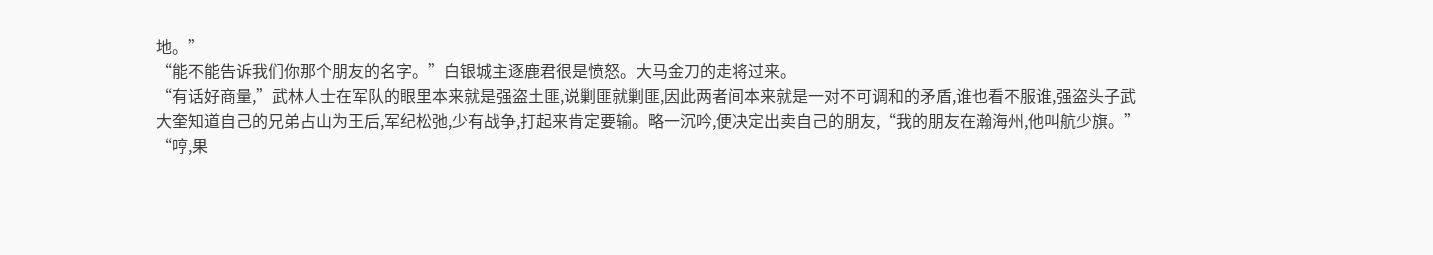地。”
“能不能告诉我们你那个朋友的名字。”白银城主逐鹿君很是愤怒。大马金刀的走将过来。
“有话好商量,”武林人士在军队的眼里本来就是强盗土匪,说剿匪就剿匪,因此两者间本来就是一对不可调和的矛盾,谁也看不服谁,强盗头子武大奎知道自己的兄弟占山为王后,军纪松弛,少有战争,打起来肯定要输。略一沉吟,便决定出卖自己的朋友,“我的朋友在瀚海州,他叫航少旗。”
“哼,果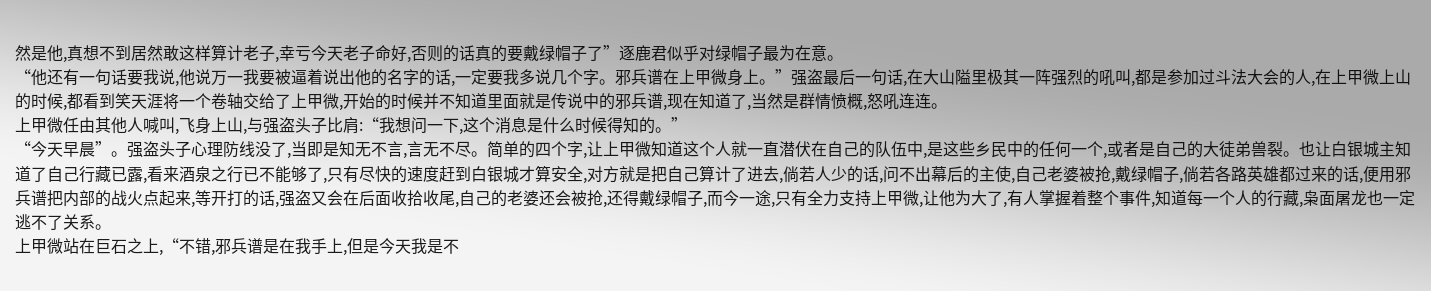然是他,真想不到居然敢这样算计老子,幸亏今天老子命好,否则的话真的要戴绿帽子了”逐鹿君似乎对绿帽子最为在意。
“他还有一句话要我说,他说万一我要被逼着说出他的名字的话,一定要我多说几个字。邪兵谱在上甲微身上。”强盗最后一句话,在大山隘里极其一阵强烈的吼叫,都是参加过斗法大会的人,在上甲微上山的时候,都看到笑天涯将一个卷轴交给了上甲微,开始的时候并不知道里面就是传说中的邪兵谱,现在知道了,当然是群情愤概,怒吼连连。
上甲微任由其他人喊叫,飞身上山,与强盗头子比肩:“我想问一下,这个消息是什么时候得知的。”
“今天早晨”。强盗头子心理防线没了,当即是知无不言,言无不尽。简单的四个字,让上甲微知道这个人就一直潜伏在自己的队伍中,是这些乡民中的任何一个,或者是自己的大徒弟兽裂。也让白银城主知道了自己行藏已露,看来酒泉之行已不能够了,只有尽快的速度赶到白银城才算安全,对方就是把自己算计了进去,倘若人少的话,问不出幕后的主使,自己老婆被抢,戴绿帽子,倘若各路英雄都过来的话,便用邪兵谱把内部的战火点起来,等开打的话,强盗又会在后面收拾收尾,自己的老婆还会被抢,还得戴绿帽子,而今一途,只有全力支持上甲微,让他为大了,有人掌握着整个事件,知道每一个人的行藏,枭面屠龙也一定逃不了关系。
上甲微站在巨石之上,“不错,邪兵谱是在我手上,但是今天我是不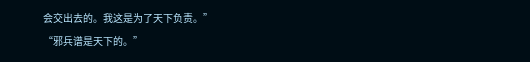会交出去的。我这是为了天下负责。”
“邪兵谱是天下的。”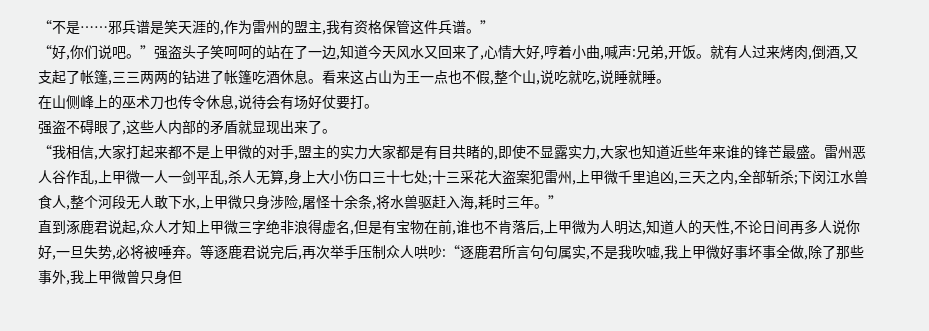“不是……邪兵谱是笑天涯的,作为雷州的盟主,我有资格保管这件兵谱。”
“好,你们说吧。”强盗头子笑呵呵的站在了一边,知道今天风水又回来了,心情大好,哼着小曲,喊声:兄弟,开饭。就有人过来烤肉,倒酒,又支起了帐篷,三三两两的钻进了帐篷吃酒休息。看来这占山为王一点也不假,整个山,说吃就吃,说睡就睡。
在山侧峰上的巫术刀也传令休息,说待会有场好仗要打。
强盗不碍眼了,这些人内部的矛盾就显现出来了。
“我相信,大家打起来都不是上甲微的对手,盟主的实力大家都是有目共睹的,即使不显露实力,大家也知道近些年来谁的锋芒最盛。雷州恶人谷作乱,上甲微一人一剑平乱,杀人无算,身上大小伤口三十七处;十三采花大盗案犯雷州,上甲微千里追凶,三天之内,全部斩杀;下闵江水兽食人,整个河段无人敢下水,上甲微只身涉险,屠怪十余条,将水兽驱赶入海,耗时三年。”
直到涿鹿君说起,众人才知上甲微三字绝非浪得虚名,但是有宝物在前,谁也不肯落后,上甲微为人明达,知道人的天性,不论日间再多人说你好,一旦失势,必将被唾弃。等逐鹿君说完后,再次举手压制众人哄吵:“逐鹿君所言句句属实,不是我吹嘘,我上甲微好事坏事全做,除了那些事外,我上甲微曾只身但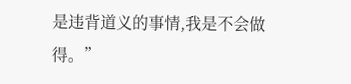是违背道义的事情,我是不会做得。”